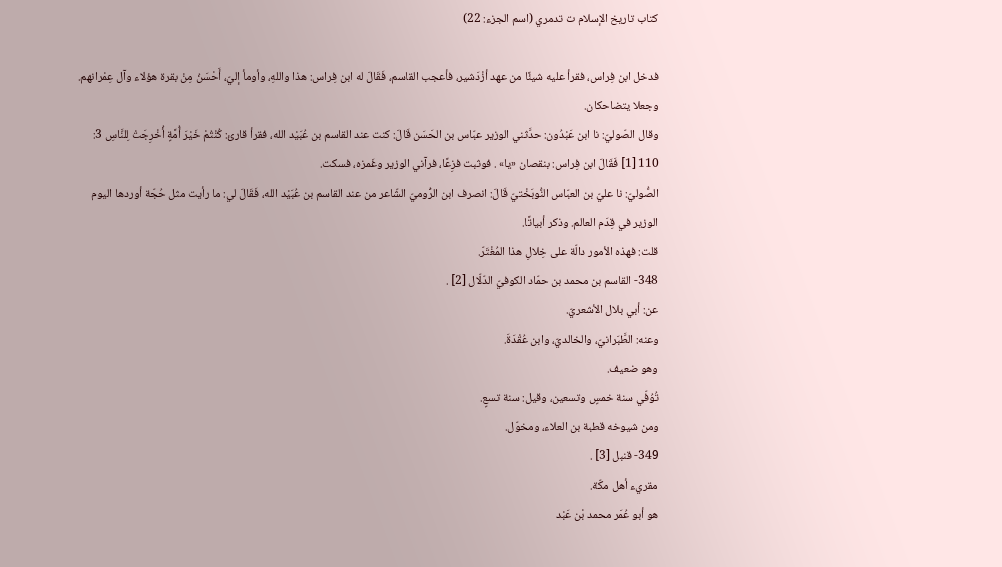كتاب تاريخ الإسلام ت تدمري (اسم الجزء: 22)

فدخل ابن فِراس، فقرأ عليه شيئًا من عهد أزْدَشير، فأعجب القاسم، فَقَالَ له ابن فِراس: هذا واللهِ، وأومأ إليّ، أَحْسَنُ مِنْ بقرة هؤلاء وآل عِمْرانهم. وجعلا يتضاحكان.
وقال الصّوليّ: نا ابن عَبْدُون: حدَّثني الوزير عبّاس بن الحَسَن قَالَ: كنت عند القاسم بن عُبَيْد الله، فقرأ قارئ: كُنْتُمْ خَيْرَ أُمَّةٍ أُخْرِجَتْ لِلنَّاسِ 3: 110 [1] فَقَالَ ابن فِراس: بنقصان «يا» . فوثبت فزِعًا، فرآني الوزير وغَمزه، فسكت.
الصُّوليّ: نا عليّ بن العبّاس النُّوبَخْتيّ قَالَ: انصرف ابن الرُّوميّ الشّاعر من عند القاسم بن عُبَيْد الله، فَقَالَ لي: ما رأيت مثل حُجّة أوردها اليوم الوزير في قِدَم العالم. وذكر أبياتًا.
قلت: فهذه الأمور دالّة على خِلالِ هذا المُغْتَرّ.
348- القاسم بن محمد بن حمّاد الكوفيّ الدّلّال [2] .
عن: أبي بلال الأشعريّ.
وعنه: الطَّبَرانيّ، والخالديّ، وابن عُقْدَةَ.
وهو ضعيف.
تُوُفّي سنة خمسٍ وتسعين، وقيل: سنة تسعٍ.
ومن شيوخه قطبة بن العلاء، ومخوّل.
349- قنبل [3] .
مقريء أهل مكّة.
هو أبو عُمَر محمد بْن عَبْد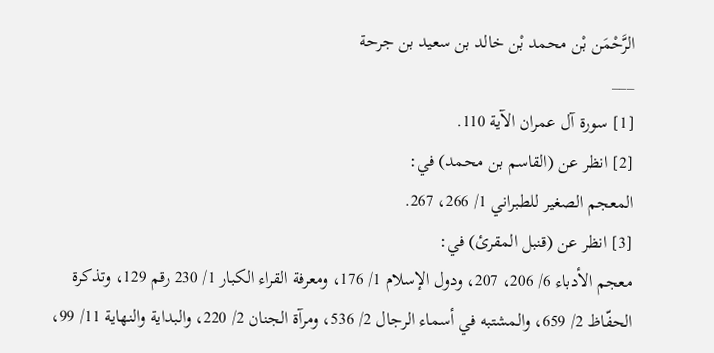الرَّحْمَن بْن محمد بْن خالد بن سعيد بن جرحة
___
[1] سورة آل عمران الآية 110.
[2] انظر عن (القاسم بن محمد) في:
المعجم الصغير للطبراني 1/ 266، 267.
[3] انظر عن (قنبل المقرئ) في:
معجم الأدباء 6/ 206، 207، ودول الإسلام 1/ 176، ومعرفة القراء الكبار 1/ 230 رقم 129، وتذكرة الحفّاظ 2/ 659، والمشتبه في أسماء الرجال 2/ 536، ومرآة الجنان 2/ 220، والبداية والنهاية 11/ 99،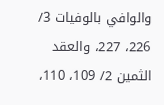والوافي بالوفيات 3/ 226، 227، والعقد الثمين 2/ 109، 110،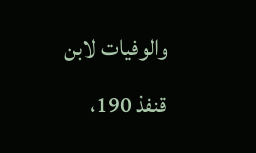والوفيات لابن قنفذ 190،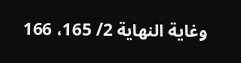وغاية النهاية 2/ 165، 166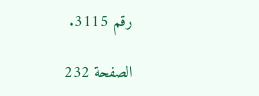رقم 3115.

الصفحة 232